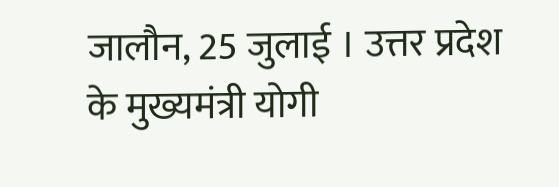जालौन, 25 जुलाई । उत्तर प्रदेश के मुख्यमंत्री योगी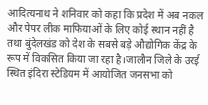आदित्यनाथ ने शनिवार को कहा कि प्रदेश में अब नकल और पेपर लीक माफियाओं के लिए कोई स्थान नहीं है तथा बुंदेलखंड को देश के सबसे बड़े औद्योगिक केंद्र के रूप में विकसित किया जा रहा है।जालौन जिले के उरई स्थित इंदिरा स्टेडियम में आयोजित जनसभा को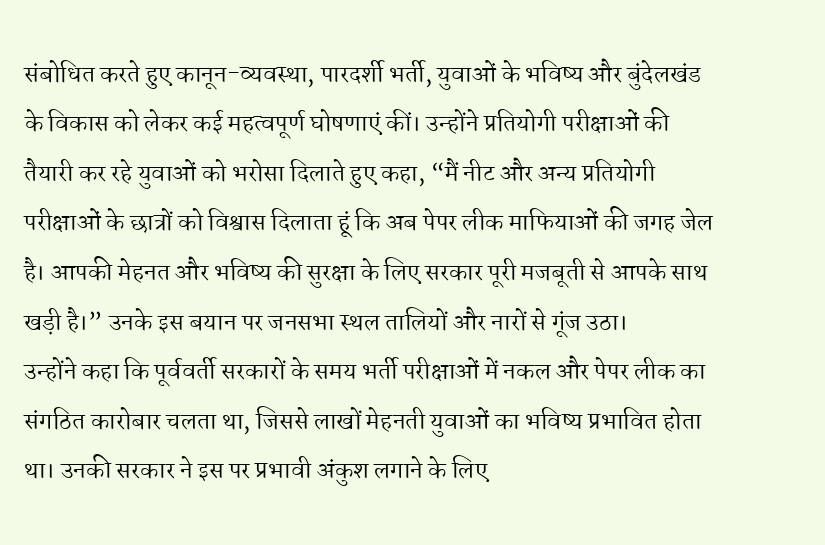संबोधित करते हुए कानून-व्यवस्था, पारदर्शी भर्ती, युवाओं के भविष्य और बुंदेलखंड के विकास को लेकर कई महत्वपूर्ण घोषणाएं कीं। उन्होंने प्रतियोगी परीक्षाओं की तैयारी कर रहे युवाओं को भरोसा दिलाते हुए कहा, “मैं नीट और अन्य प्रतियोगी परीक्षाओं के छात्रों को विश्वास दिलाता हूं कि अब पेपर लीक माफियाओं की जगह जेल है। आपकी मेहनत और भविष्य की सुरक्षा के लिए सरकार पूरी मजबूती से आपके साथ खड़ी है।” उनके इस बयान पर जनसभा स्थल तालियों और नारों से गूंज उठा।
उन्होंने कहा कि पूर्ववर्ती सरकारों के समय भर्ती परीक्षाओं में नकल और पेपर लीक का संगठित कारोबार चलता था, जिससे लाखों मेहनती युवाओं का भविष्य प्रभावित होता था। उनकी सरकार ने इस पर प्रभावी अंकुश लगाने के लिए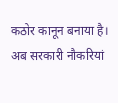कठोर कानून बनाया है। अब सरकारी नौकरियां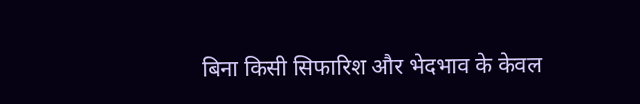बिना किसी सिफारिश और भेदभाव के केवल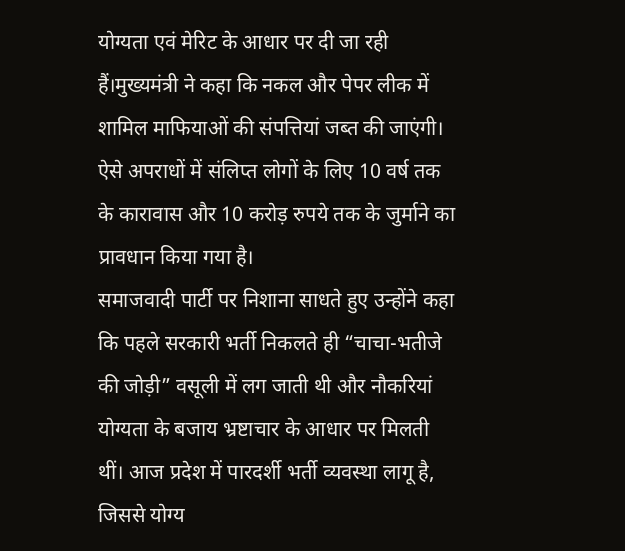योग्यता एवं मेरिट के आधार पर दी जा रही हैं।मुख्यमंत्री ने कहा कि नकल और पेपर लीक में शामिल माफियाओं की संपत्तियां जब्त की जाएंगी। ऐसे अपराधों में संलिप्त लोगों के लिए 10 वर्ष तक के कारावास और 10 करोड़ रुपये तक के जुर्माने का प्रावधान किया गया है।
समाजवादी पार्टी पर निशाना साधते हुए उन्होंने कहा कि पहले सरकारी भर्ती निकलते ही “चाचा-भतीजे की जोड़ी” वसूली में लग जाती थी और नौकरियां योग्यता के बजाय भ्रष्टाचार के आधार पर मिलती थीं। आज प्रदेश में पारदर्शी भर्ती व्यवस्था लागू है, जिससे योग्य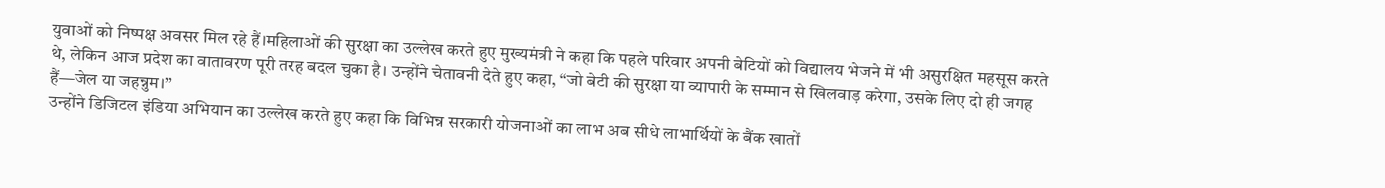युवाओं को निष्पक्ष अवसर मिल रहे हैं।महिलाओं की सुरक्षा का उल्लेख करते हुए मुख्यमंत्री ने कहा कि पहले परिवार अपनी बेटियों को विद्यालय भेजने में भी असुरक्षित महसूस करते थे, लेकिन आज प्रदेश का वातावरण पूरी तरह बदल चुका है। उन्होंने चेतावनी देते हुए कहा, “जो बेटी की सुरक्षा या व्यापारी के सम्मान से खिलवाड़ करेगा, उसके लिए दो ही जगह हैं—जेल या जहन्नुम।”
उन्होंने डिजिटल इंडिया अभियान का उल्लेख करते हुए कहा कि विभिन्न सरकारी योजनाओं का लाभ अब सीधे लाभार्थियों के बैंक खातों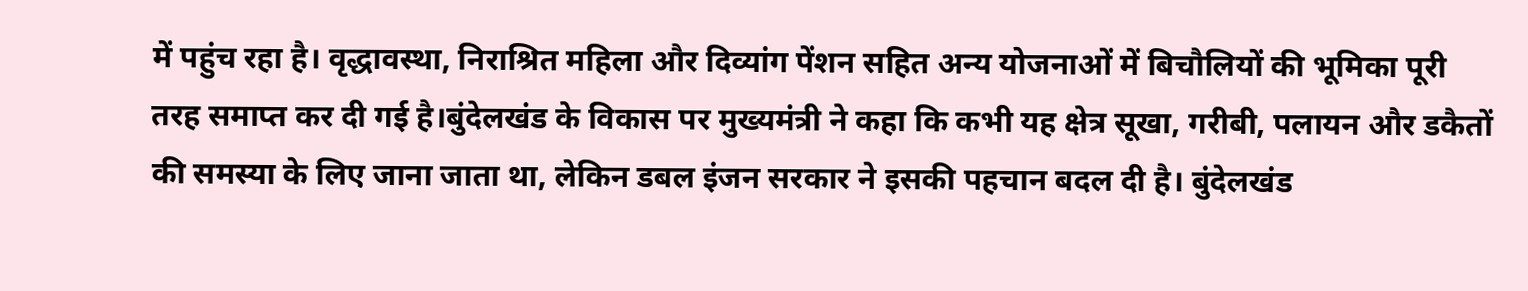में पहुंच रहा है। वृद्धावस्था, निराश्रित महिला और दिव्यांग पेंशन सहित अन्य योजनाओं में बिचौलियों की भूमिका पूरी तरह समाप्त कर दी गई है।बुंदेलखंड के विकास पर मुख्यमंत्री ने कहा कि कभी यह क्षेत्र सूखा, गरीबी, पलायन और डकैतों की समस्या के लिए जाना जाता था, लेकिन डबल इंजन सरकार ने इसकी पहचान बदल दी है। बुंदेलखंड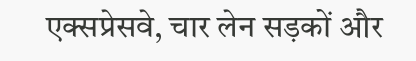एक्सप्रेसवे, चार लेन सड़कों और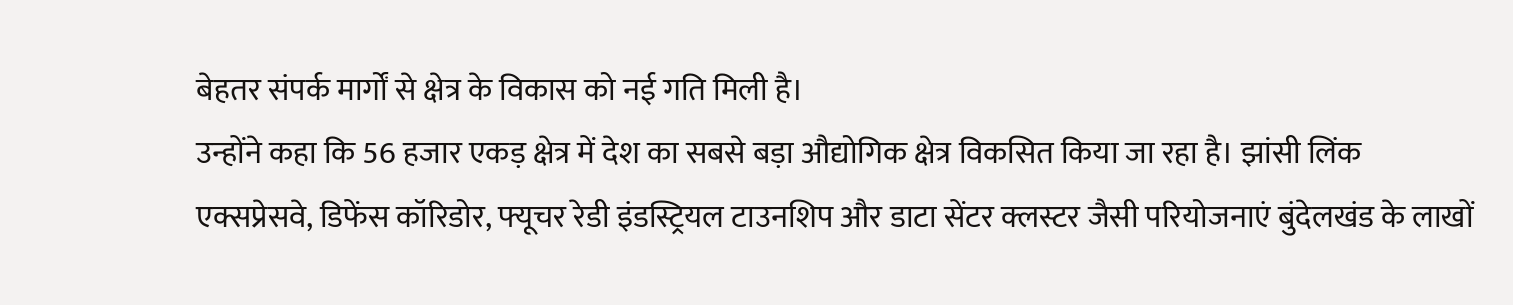बेहतर संपर्क मार्गों से क्षेत्र के विकास को नई गति मिली है।
उन्होंने कहा कि 56 हजार एकड़ क्षेत्र में देश का सबसे बड़ा औद्योगिक क्षेत्र विकसित किया जा रहा है। झांसी लिंक एक्सप्रेसवे, डिफेंस कॉरिडोर, फ्यूचर रेडी इंडस्ट्रियल टाउनशिप और डाटा सेंटर क्लस्टर जैसी परियोजनाएं बुंदेलखंड के लाखों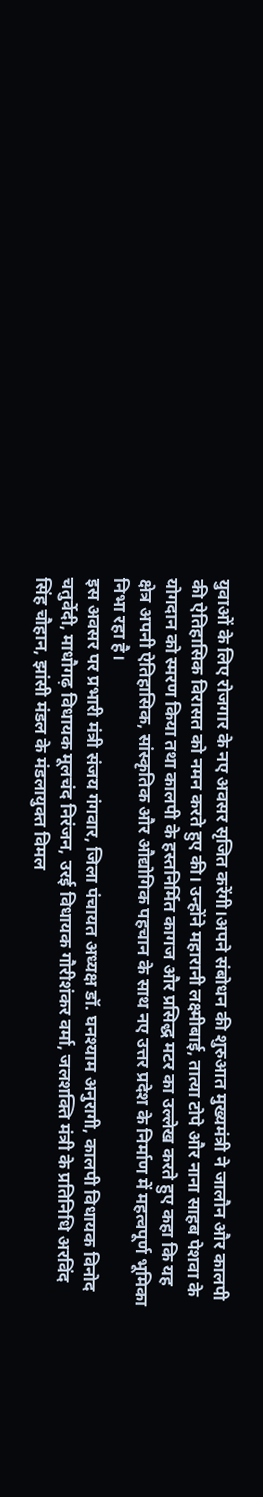युवाओं के लिए रोजगार के नए अवसर सृजित करेंगी।अपने संबोधन की शुरुआत मुख्यमंत्री ने जालौन और कालपी की ऐतिहासिक विरासत को नमन करते हुए की। उन्होंने महारानी लक्ष्मीबाई, तात्या टोपे और नाना साहब पेशवा के योगदान को स्मरण किया तथा कालपी के हस्तनिर्मित कागज और प्रसिद्ध मटर का उल्लेख करते हुए कहा कि यह क्षेत्र अपनी ऐतिहासिक, सांस्कृतिक और औद्योगिक पहचान के साथ नए उत्तर प्रदेश के निर्माण में महत्वपूर्ण भूमिका निभा रहा है।
इस अवसर पर प्रभारी मंत्री संजय गंगवार, जिला पंचायत अध्यक्ष डॉ. घनश्याम अनुरागी, कालपी विधायक विनोद चतुर्वेदी, माधौगढ़ विधायक मूलचंद निरंजन, उरई विधायक गौरीशंकर वर्मा, जलशक्ति मंत्री के प्रतिनिधि अरविंद सिंह चौहान, झांसी मंडल के मंडलायुक्त विमल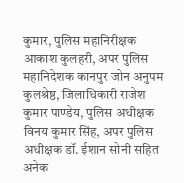कुमार, पुलिस महानिरीक्षक आकाश कुलहरी, अपर पुलिस महानिदेशक कानपुर जोन अनुपम कुलश्रेष्ठ, जिलाधिकारी राजेश कुमार पाण्डेय, पुलिस अधीक्षक विनय कुमार सिंह, अपर पुलिस अधीक्षक डॉ. ईशान सोनी सहित अनेक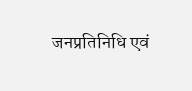जनप्रतिनिधि एवं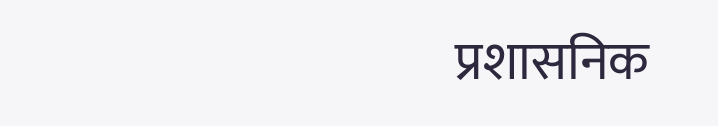प्रशासनिक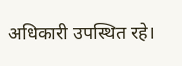अधिकारी उपस्थित रहे।